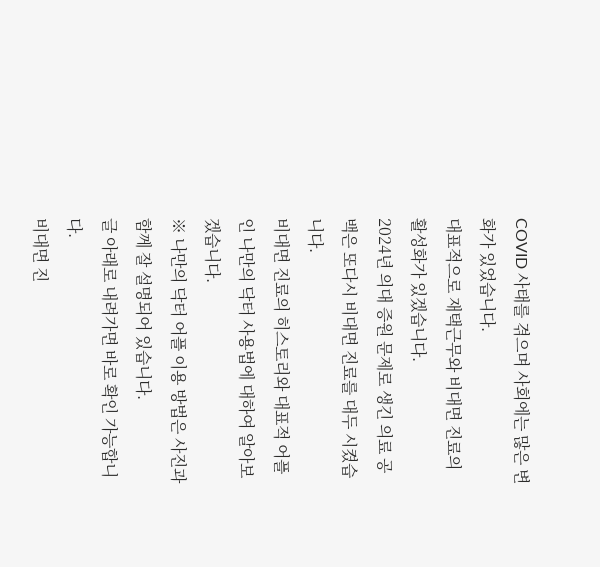COVID 사태를 겪으며 사회에는 많은 변화가 있었습니다.
대표적으로 재택근무와 비대면 진료의 활성화가 있겠습니다.
2024년 의대 증원 문제로 생긴 의료 공백은 또다시 비대면 진료를 대두 시켰습니다.
비대면 진료의 히스토리와 대표적 어플인 나만의 닥터 사용법에 대하여 알아보겠습니다.
※ 나만의 닥터 어플 이용 방법은 사진과 함께 잘 설명되어 있습니다.
글 아래로 내려가면 바로 확인 가능합니다.
비대면 진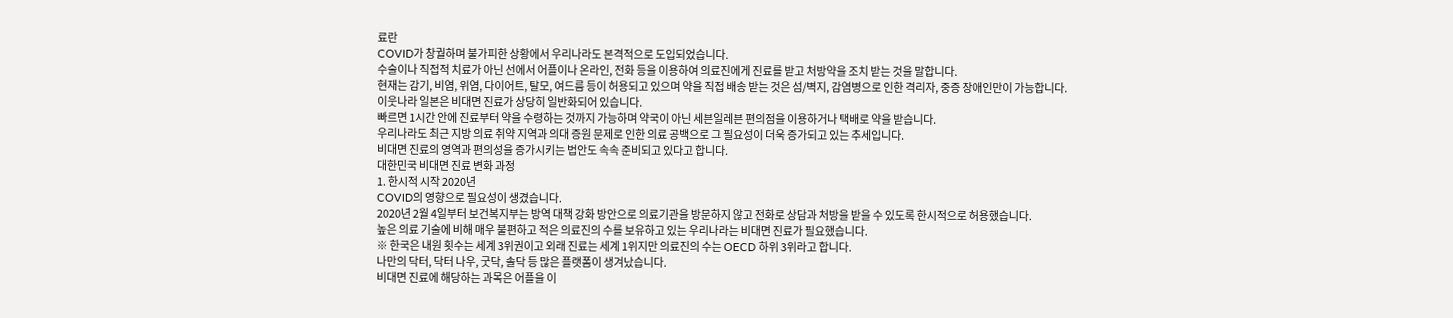료란
COVID가 창궐하며 불가피한 상황에서 우리나라도 본격적으로 도입되었습니다.
수술이나 직접적 치료가 아닌 선에서 어플이나 온라인, 전화 등을 이용하여 의료진에게 진료를 받고 처방약을 조치 받는 것을 말합니다.
현재는 감기, 비염, 위염, 다이어트, 탈모, 여드름 등이 허용되고 있으며 약을 직접 배송 받는 것은 섬/벽지, 감염병으로 인한 격리자, 중증 장애인만이 가능합니다.
이웃나라 일본은 비대면 진료가 상당히 일반화되어 있습니다.
빠르면 1시간 안에 진료부터 약을 수령하는 것까지 가능하며 약국이 아닌 세븐일레븐 편의점을 이용하거나 택배로 약을 받습니다.
우리나라도 최근 지방 의료 취약 지역과 의대 증원 문제로 인한 의료 공백으로 그 필요성이 더욱 증가되고 있는 추세입니다.
비대면 진료의 영역과 편의성을 증가시키는 법안도 속속 준비되고 있다고 합니다.
대한민국 비대면 진료 변화 과정
1. 한시적 시작 2020년
COVID의 영향으로 필요성이 생겼습니다.
2020년 2월 4일부터 보건복지부는 방역 대책 강화 방안으로 의료기관을 방문하지 않고 전화로 상담과 처방을 받을 수 있도록 한시적으로 허용했습니다.
높은 의료 기술에 비해 매우 불편하고 적은 의료진의 수를 보유하고 있는 우리나라는 비대면 진료가 필요했습니다.
※ 한국은 내원 횟수는 세계 3위권이고 외래 진료는 세계 1위지만 의료진의 수는 OECD 하위 3위라고 합니다.
나만의 닥터, 닥터 나우, 굿닥, 솔닥 등 많은 플랫폼이 생겨났습니다.
비대면 진료에 해당하는 과목은 어플을 이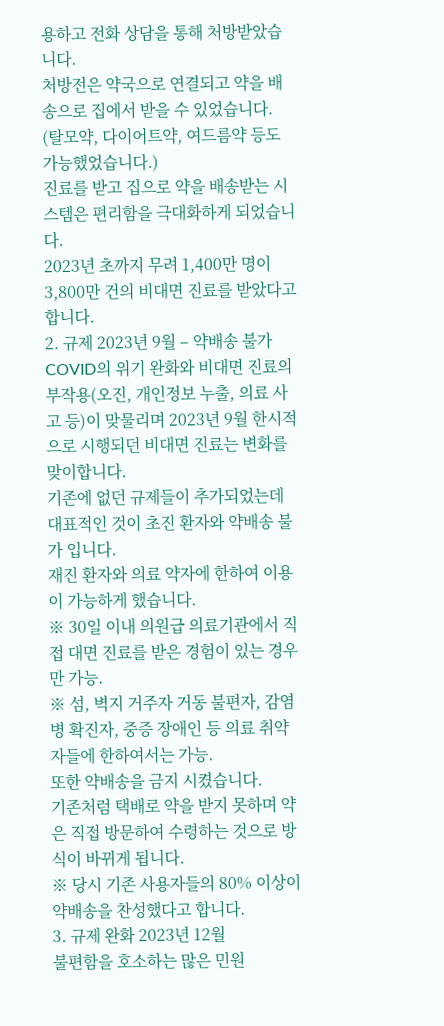용하고 전화 상담을 통해 처방받았습니다.
처방전은 약국으로 연결되고 약을 배송으로 집에서 받을 수 있었습니다.
(탈모약, 다이어트약, 여드름약 등도 가능했었습니다.)
진료를 받고 집으로 약을 배송받는 시스템은 편리함을 극대화하게 되었습니다.
2023년 초까지 무려 1,400만 명이 3,800만 건의 비대면 진료를 받았다고 합니다.
2. 규제 2023년 9월 – 약배송 불가
COVID의 위기 완화와 비대면 진료의 부작용(오진, 개인정보 누출, 의료 사고 등)이 맞물리며 2023년 9월 한시적으로 시행되던 비대면 진료는 변화를 맞이합니다.
기존에 없던 규제들이 추가되었는데 대표적인 것이 초진 환자와 약배송 불가 입니다.
재진 환자와 의료 약자에 한하여 이용이 가능하게 했습니다.
※ 30일 이내 의원급 의료기관에서 직접 대면 진료를 받은 경험이 있는 경우만 가능.
※ 섬, 벽지 거주자 거동 불편자, 감염병 확진자, 중증 장애인 등 의료 취약자들에 한하여서는 가능.
또한 약배송을 금지 시켰습니다.
기존처럼 택배로 약을 받지 못하며 약은 직접 방문하여 수령하는 것으로 방식이 바뀌게 됩니다.
※ 당시 기존 사용자들의 80% 이상이 약배송을 찬성했다고 합니다.
3. 규제 완화 2023년 12월
불편함을 호소하는 많은 민원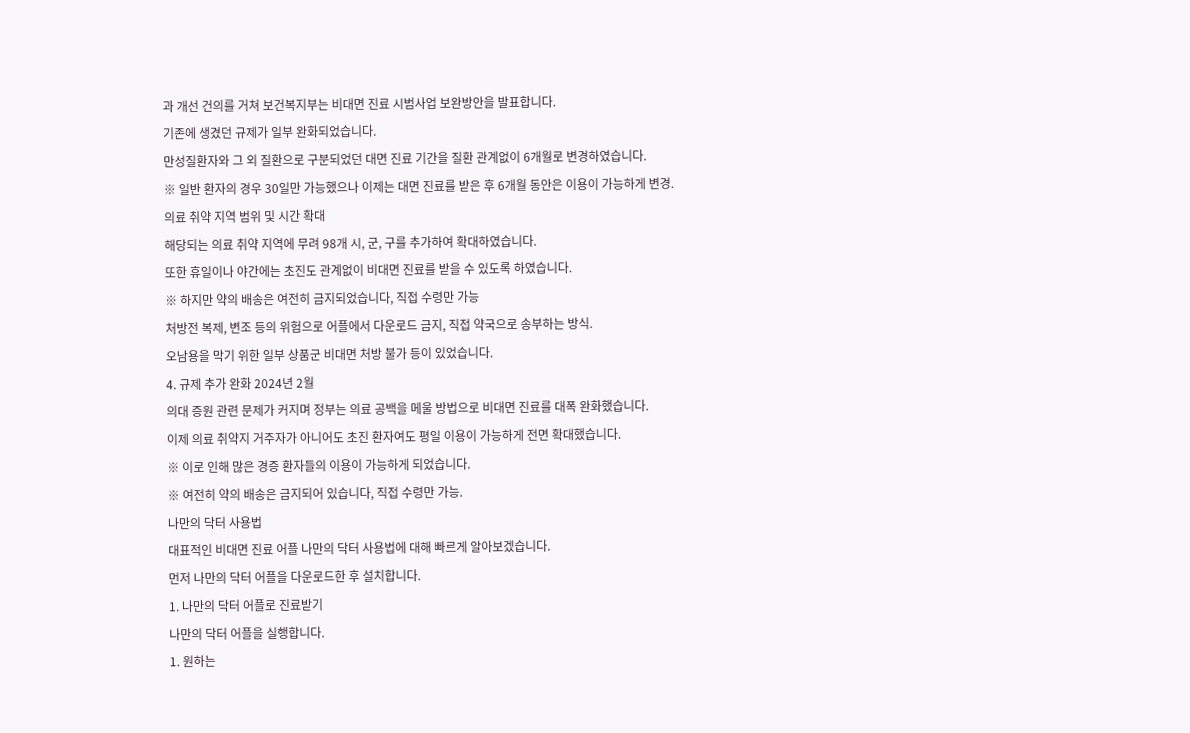과 개선 건의를 거쳐 보건복지부는 비대면 진료 시범사업 보완방안을 발표합니다.
기존에 생겼던 규제가 일부 완화되었습니다.
만성질환자와 그 외 질환으로 구분되었던 대면 진료 기간을 질환 관계없이 6개월로 변경하였습니다.
※ 일반 환자의 경우 30일만 가능했으나 이제는 대면 진료를 받은 후 6개월 동안은 이용이 가능하게 변경.
의료 취약 지역 범위 및 시간 확대
해당되는 의료 취약 지역에 무려 98개 시, 군, 구를 추가하여 확대하였습니다.
또한 휴일이나 야간에는 초진도 관계없이 비대면 진료를 받을 수 있도록 하였습니다.
※ 하지만 약의 배송은 여전히 금지되었습니다, 직접 수령만 가능
처방전 복제, 변조 등의 위험으로 어플에서 다운로드 금지, 직접 약국으로 송부하는 방식.
오남용을 막기 위한 일부 상품군 비대면 처방 불가 등이 있었습니다.
4. 규제 추가 완화 2024년 2월
의대 증원 관련 문제가 커지며 정부는 의료 공백을 메울 방법으로 비대면 진료를 대폭 완화했습니다.
이제 의료 취약지 거주자가 아니어도 초진 환자여도 평일 이용이 가능하게 전면 확대했습니다.
※ 이로 인해 많은 경증 환자들의 이용이 가능하게 되었습니다.
※ 여전히 약의 배송은 금지되어 있습니다, 직접 수령만 가능.
나만의 닥터 사용법
대표적인 비대면 진료 어플 나만의 닥터 사용법에 대해 빠르게 알아보겠습니다.
먼저 나만의 닥터 어플을 다운로드한 후 설치합니다.
1. 나만의 닥터 어플로 진료받기
나만의 닥터 어플을 실행합니다.
1. 원하는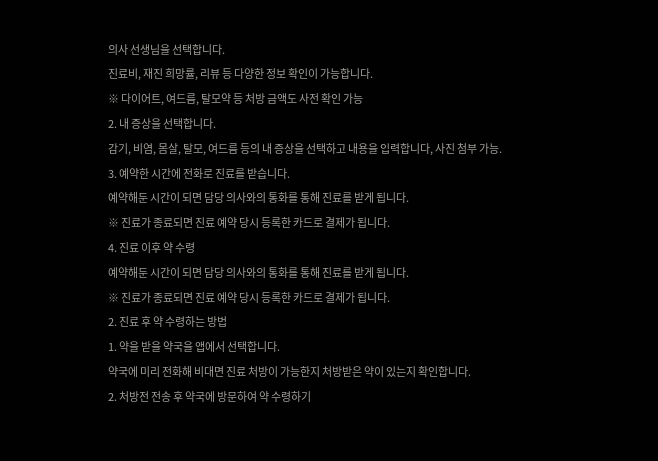의사 선생님을 선택합니다.
진료비, 재진 희망률, 리뷰 등 다양한 정보 확인이 가능합니다.
※ 다이어트, 여드름, 탈모약 등 처방 금액도 사전 확인 가능
2. 내 증상을 선택합니다.
감기, 비염, 몸살, 탈모, 여드름 등의 내 증상을 선택하고 내용을 입력합니다, 사진 첨부 가능.
3. 예약한 시간에 전화로 진료를 받습니다.
예약해둔 시간이 되면 담당 의사와의 통화를 통해 진료를 받게 됩니다.
※ 진료가 종료되면 진료 예약 당시 등록한 카드로 결제가 됩니다.
4. 진료 이후 약 수령
예약해둔 시간이 되면 담당 의사와의 통화를 통해 진료를 받게 됩니다.
※ 진료가 종료되면 진료 예약 당시 등록한 카드로 결제가 됩니다.
2. 진료 후 약 수령하는 방법
1. 약을 받을 약국을 앱에서 선택합니다.
약국에 미리 전화해 비대면 진료 처방이 가능한지 처방받은 약이 있는지 확인합니다.
2. 처방전 전송 후 약국에 방문하여 약 수령하기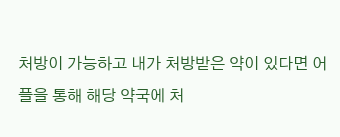처방이 가능하고 내가 처방받은 약이 있다면 어플을 통해 해당 약국에 처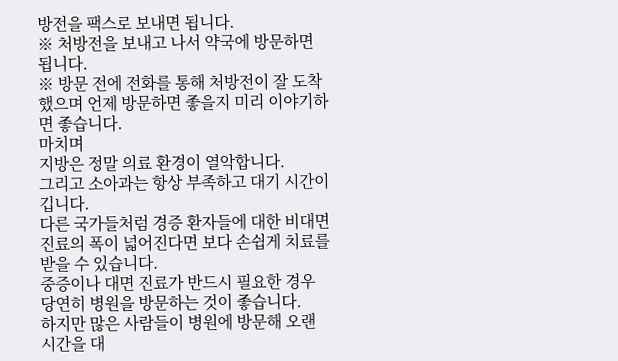방전을 팩스로 보내면 됩니다.
※ 처방전을 보내고 나서 약국에 방문하면 됩니다.
※ 방문 전에 전화를 통해 처방전이 잘 도착했으며 언제 방문하면 좋을지 미리 이야기하면 좋습니다.
마치며
지방은 정말 의료 환경이 열악합니다.
그리고 소아과는 항상 부족하고 대기 시간이 깁니다.
다른 국가들처럼 경증 환자들에 대한 비대면 진료의 폭이 넓어진다면 보다 손쉽게 치료를 받을 수 있습니다.
중증이나 대면 진료가 반드시 필요한 경우 당연히 병원을 방문하는 것이 좋습니다.
하지만 많은 사람들이 병원에 방문해 오랜 시간을 대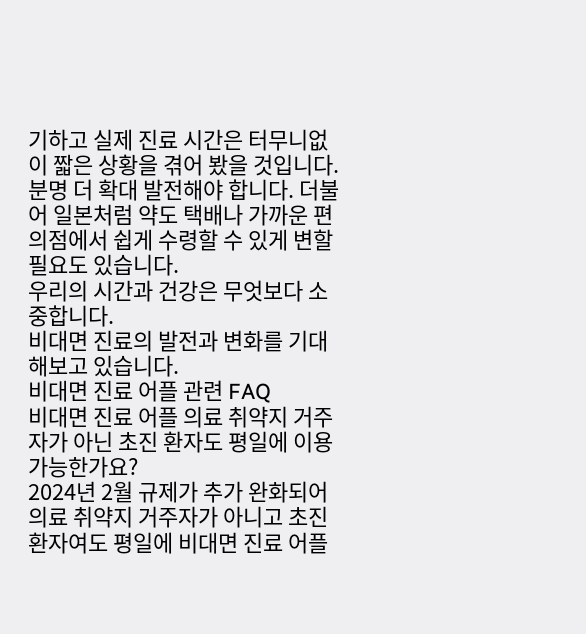기하고 실제 진료 시간은 터무니없이 짧은 상황을 겪어 봤을 것입니다.
분명 더 확대 발전해야 합니다. 더불어 일본처럼 약도 택배나 가까운 편의점에서 쉽게 수령할 수 있게 변할 필요도 있습니다.
우리의 시간과 건강은 무엇보다 소중합니다.
비대면 진료의 발전과 변화를 기대해보고 있습니다.
비대면 진료 어플 관련 FAQ
비대면 진료 어플 의료 취약지 거주자가 아닌 초진 환자도 평일에 이용 가능한가요?
2024년 2월 규제가 추가 완화되어 의료 취약지 거주자가 아니고 초진 환자여도 평일에 비대면 진료 어플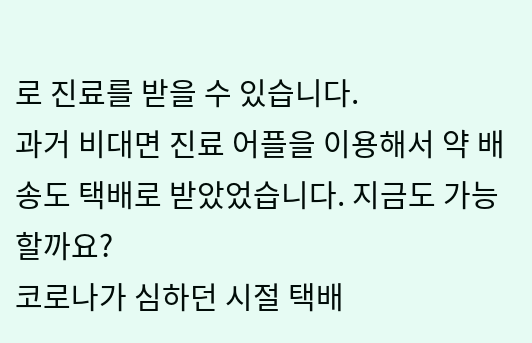로 진료를 받을 수 있습니다.
과거 비대면 진료 어플을 이용해서 약 배송도 택배로 받았었습니다. 지금도 가능할까요?
코로나가 심하던 시절 택배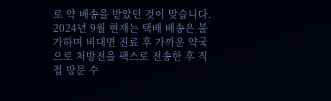로 약 배송을 받았던 것이 맞습니다. 2024년 9월 현재는 택배 배송은 불가하며 비대면 진료 후 가까운 약국으로 처방전을 팩스로 전송한 후 직접 방문 수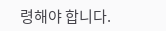령해야 합니다.